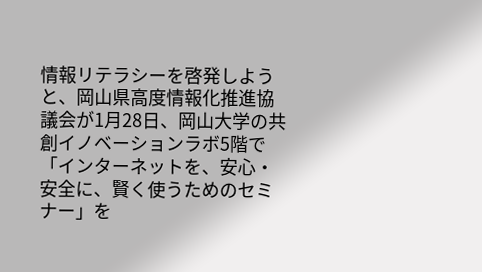情報リテラシーを啓発しようと、岡山県高度情報化推進協議会が1月28日、岡山大学の共創イノベーションラボ5階で「インターネットを、安心・安全に、賢く使うためのセミナー」を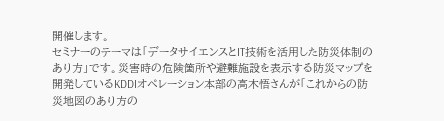開催します。
セミナーのテーマは「データサイエンスとIT技術を活用した防災体制のあり方」です。災害時の危険箇所や避難施設を表示する防災マップを開発しているKDDIオペレーション本部の高木悟さんが「これからの防災地図のあり方の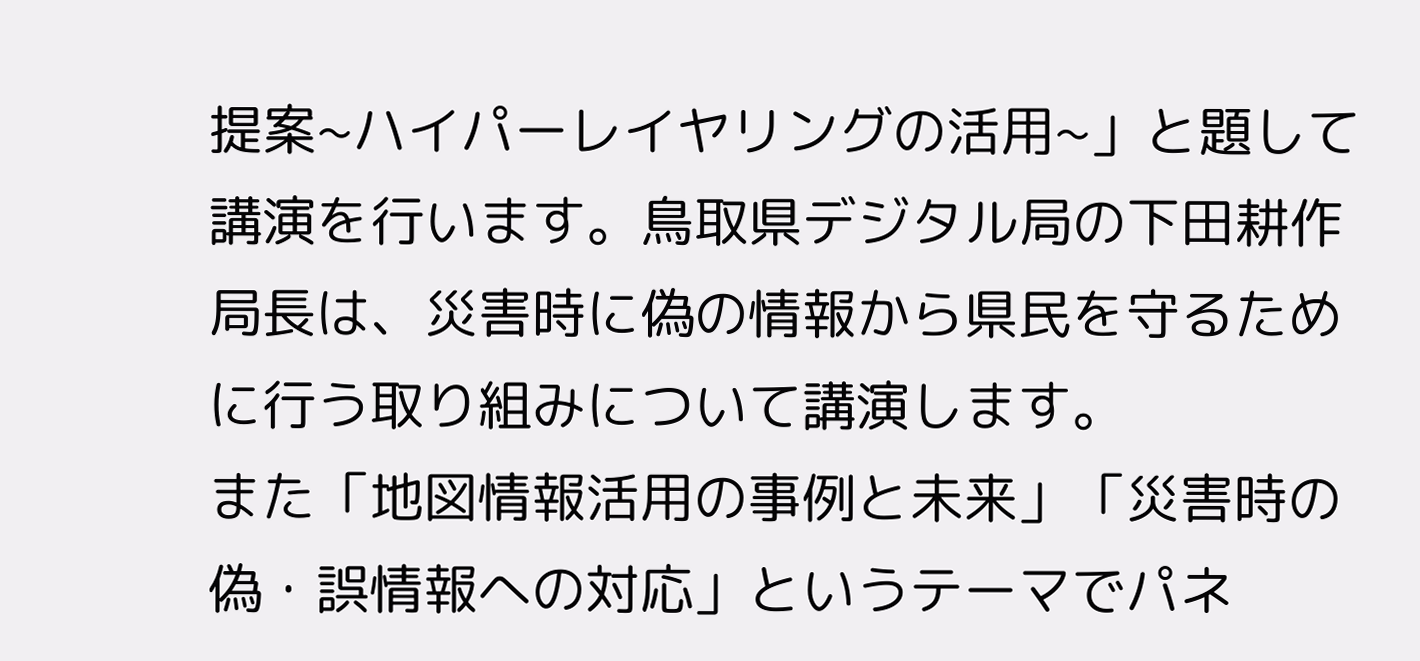提案~ハイパーレイヤリングの活用~」と題して講演を行います。鳥取県デジタル局の下田耕作局長は、災害時に偽の情報から県民を守るために行う取り組みについて講演します。
また「地図情報活用の事例と未来」「災害時の偽・誤情報への対応」というテーマでパネ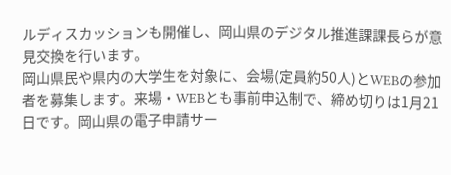ルディスカッションも開催し、岡山県のデジタル推進課課長らが意見交換を行います。
岡山県民や県内の大学生を対象に、会場(定員約50人)とWEBの参加者を募集します。来場・WEBとも事前申込制で、締め切りは1月21日です。岡山県の電子申請サー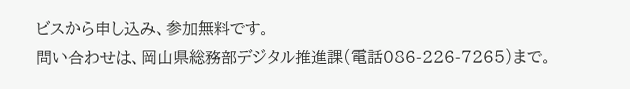ビスから申し込み、参加無料です。
問い合わせは、岡山県総務部デジタル推進課(電話086-226-7265)まで。